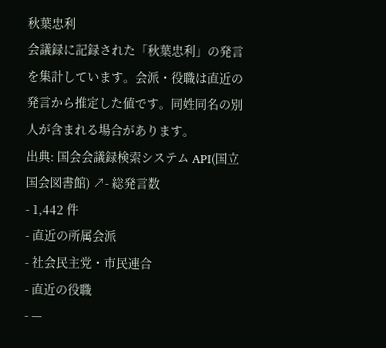秋葉忠利
会議録に記録された「秋葉忠利」の発言を集計しています。会派・役職は直近の発言から推定した値です。同姓同名の別人が含まれる場合があります。
出典: 国会会議録検索システム API(国立国会図書館) ↗- 総発言数
- 1,442 件
- 直近の所属会派
- 社会民主党・市民連合
- 直近の役職
- —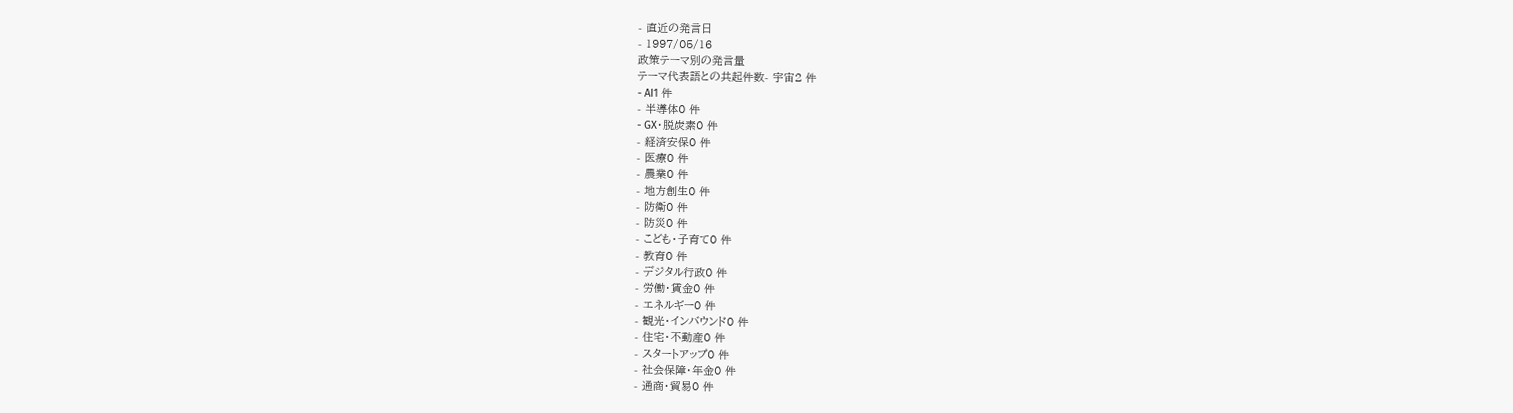- 直近の発言日
- 1997/05/16
政策テーマ別の発言量
テーマ代表語との共起件数- 宇宙2 件
- AI1 件
- 半導体0 件
- GX・脱炭素0 件
- 経済安保0 件
- 医療0 件
- 農業0 件
- 地方創生0 件
- 防衛0 件
- 防災0 件
- こども・子育て0 件
- 教育0 件
- デジタル行政0 件
- 労働・賃金0 件
- エネルギー0 件
- 観光・インバウンド0 件
- 住宅・不動産0 件
- スタートアップ0 件
- 社会保障・年金0 件
- 通商・貿易0 件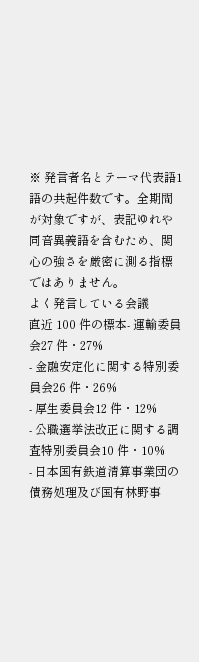※ 発言者名とテーマ代表語1語の共起件数です。全期間が対象ですが、表記ゆれや 同音異義語を含むため、関心の強さを厳密に測る指標ではありません。
よく発言している会議
直近 100 件の標本- 運輸委員会27 件・27%
- 金融安定化に関する特別委員会26 件・26%
- 厚生委員会12 件・12%
- 公職選挙法改正に関する調査特別委員会10 件・10%
- 日本国有鉄道清算事業団の債務処理及び国有林野事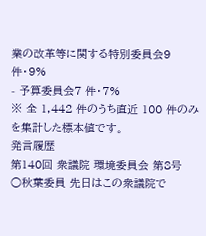業の改革等に関する特別委員会9 件・9%
- 予算委員会7 件・7%
※ 全 1,442 件のうち直近 100 件のみを集計した標本値です。
発言履歴
第140回 衆議院 環境委員会 第8号
○秋葉委員 先日はこの衆議院で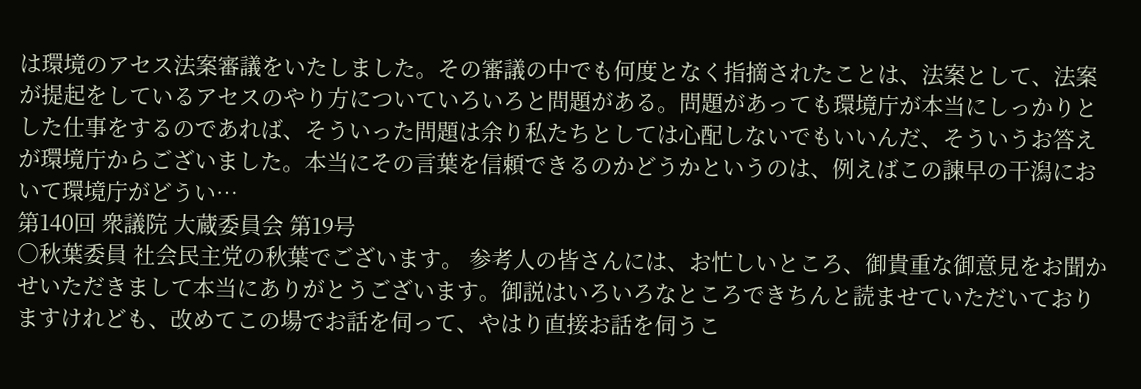は環境のアセス法案審議をいたしました。その審議の中でも何度となく指摘されたことは、法案として、法案が提起をしているアセスのやり方についていろいろと問題がある。問題があっても環境庁が本当にしっかりとした仕事をするのであれば、そういった問題は余り私たちとしては心配しないでもいいんだ、そういうお答えが環境庁からございました。本当にその言葉を信頼できるのかどうかというのは、例えばこの諫早の干潟において環境庁がどうい…
第140回 衆議院 大蔵委員会 第19号
○秋葉委員 社会民主党の秋葉でございます。 参考人の皆さんには、お忙しいところ、御貴重な御意見をお聞かせいただきまして本当にありがとうございます。御説はいろいろなところできちんと読ませていただいておりますけれども、改めてこの場でお話を伺って、やはり直接お話を伺うこ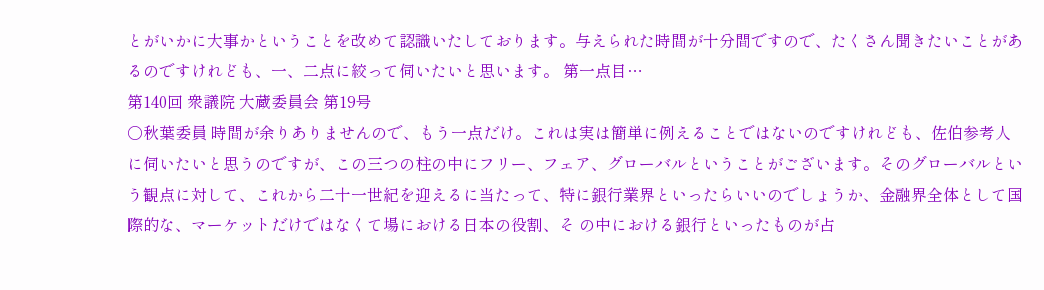とがいかに大事かということを改めて認識いたしております。与えられた時間が十分間ですので、たくさん聞きたいことがあるのですけれども、一、二点に絞って伺いたいと思います。 第一点目…
第140回 衆議院 大蔵委員会 第19号
○秋葉委員 時間が余りありませんので、もう一点だけ。これは実は簡単に例えることではないのですけれども、佐伯参考人に伺いたいと思うのですが、この三つの柱の中にフリー、フェア、グローバルということがございます。そのグローバルという観点に対して、これから二十一世紀を迎えるに当たって、特に銀行業界といったらいいのでしょうか、金融界全体として国際的な、マーケットだけではなくて場における日本の役割、そ の中における銀行といったものが占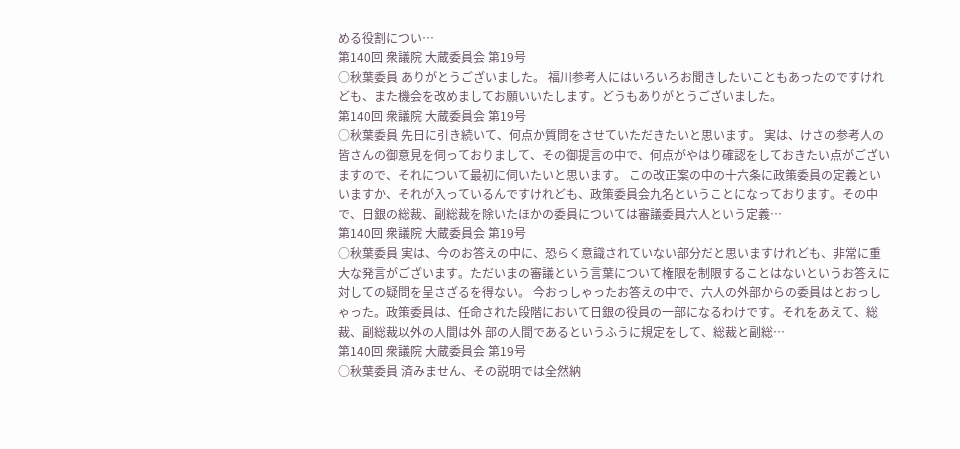める役割につい…
第140回 衆議院 大蔵委員会 第19号
○秋葉委員 ありがとうございました。 福川参考人にはいろいろお聞きしたいこともあったのですけれども、また機会を改めましてお願いいたします。どうもありがとうございました。
第140回 衆議院 大蔵委員会 第19号
○秋葉委員 先日に引き続いて、何点か質問をさせていただきたいと思います。 実は、けさの参考人の皆さんの御意見を伺っておりまして、その御提言の中で、何点がやはり確認をしておきたい点がございますので、それについて最初に伺いたいと思います。 この改正案の中の十六条に政策委員の定義といいますか、それが入っているんですけれども、政策委員会九名ということになっております。その中で、日銀の総裁、副総裁を除いたほかの委員については審議委員六人という定義…
第140回 衆議院 大蔵委員会 第19号
○秋葉委員 実は、今のお答えの中に、恐らく意識されていない部分だと思いますけれども、非常に重大な発言がございます。ただいまの審議という言葉について権限を制限することはないというお答えに対しての疑問を呈さざるを得ない。 今おっしゃったお答えの中で、六人の外部からの委員はとおっしゃった。政策委員は、任命された段階において日銀の役員の一部になるわけです。それをあえて、総裁、副総裁以外の人間は外 部の人間であるというふうに規定をして、総裁と副総…
第140回 衆議院 大蔵委員会 第19号
○秋葉委員 済みません、その説明では全然納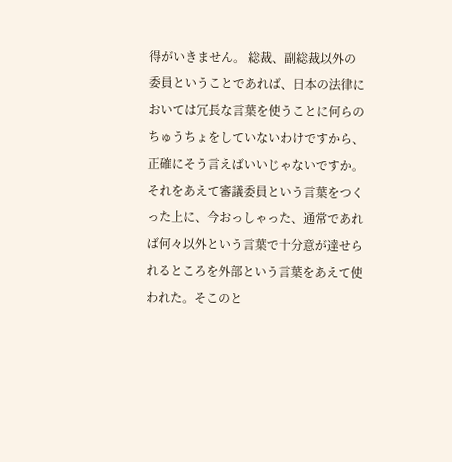得がいきません。 総裁、副総裁以外の委員ということであれば、日本の法律においては冗長な言葉を使うことに何らのちゅうちょをしていないわけですから、正確にそう言えばいいじゃないですか。それをあえて審議委員という言葉をつくった上に、今おっしゃった、通常であれば何々以外という言葉で十分意が達せられるところを外部という言葉をあえて使われた。そこのと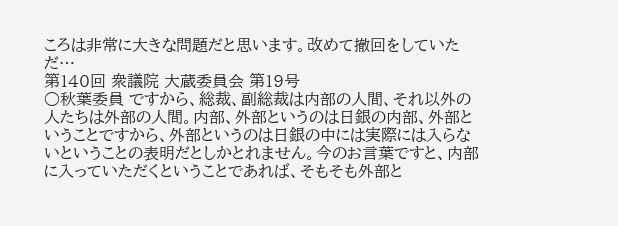ころは非常に大きな問題だと思います。改めて撤回をしていただ…
第140回 衆議院 大蔵委員会 第19号
○秋葉委員 ですから、総裁、副総裁は内部の人間、それ以外の人たちは外部の人間。内部、外部というのは日銀の内部、外部ということですから、外部というのは日銀の中には実際には入らないということの表明だとしかとれません。今のお言葉ですと、内部に入っていただくということであれば、そもそも外部と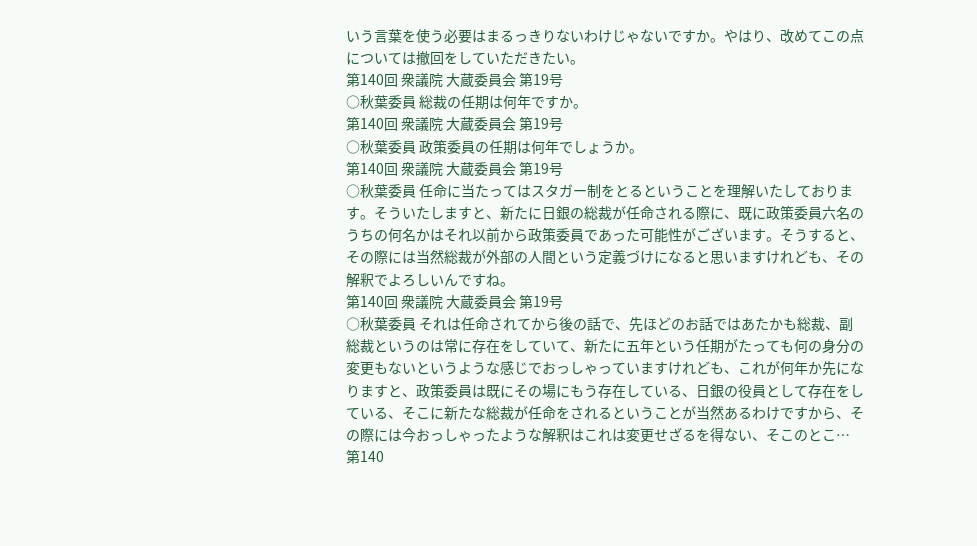いう言葉を使う必要はまるっきりないわけじゃないですか。やはり、改めてこの点については撤回をしていただきたい。
第140回 衆議院 大蔵委員会 第19号
○秋葉委員 総裁の任期は何年ですか。
第140回 衆議院 大蔵委員会 第19号
○秋葉委員 政策委員の任期は何年でしょうか。
第140回 衆議院 大蔵委員会 第19号
○秋葉委員 任命に当たってはスタガー制をとるということを理解いたしております。そういたしますと、新たに日銀の総裁が任命される際に、既に政策委員六名のうちの何名かはそれ以前から政策委員であった可能性がございます。そうすると、その際には当然総裁が外部の人間という定義づけになると思いますけれども、その解釈でよろしいんですね。
第140回 衆議院 大蔵委員会 第19号
○秋葉委員 それは任命されてから後の話で、先ほどのお話ではあたかも総裁、副総裁というのは常に存在をしていて、新たに五年という任期がたっても何の身分の変更もないというような感じでおっしゃっていますけれども、これが何年か先になりますと、政策委員は既にその場にもう存在している、日銀の役員として存在をしている、そこに新たな総裁が任命をされるということが当然あるわけですから、その際には今おっしゃったような解釈はこれは変更せざるを得ない、そこのとこ…
第140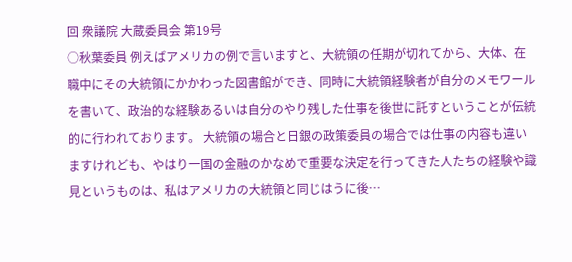回 衆議院 大蔵委員会 第19号
○秋葉委員 例えばアメリカの例で言いますと、大統領の任期が切れてから、大体、在職中にその大統領にかかわった図書館ができ、同時に大統領経験者が自分のメモワールを書いて、政治的な経験あるいは自分のやり残した仕事を後世に託すということが伝統的に行われております。 大統領の場合と日銀の政策委員の場合では仕事の内容も違いますけれども、やはり一国の金融のかなめで重要な決定を行ってきた人たちの経験や識見というものは、私はアメリカの大統領と同じはうに後…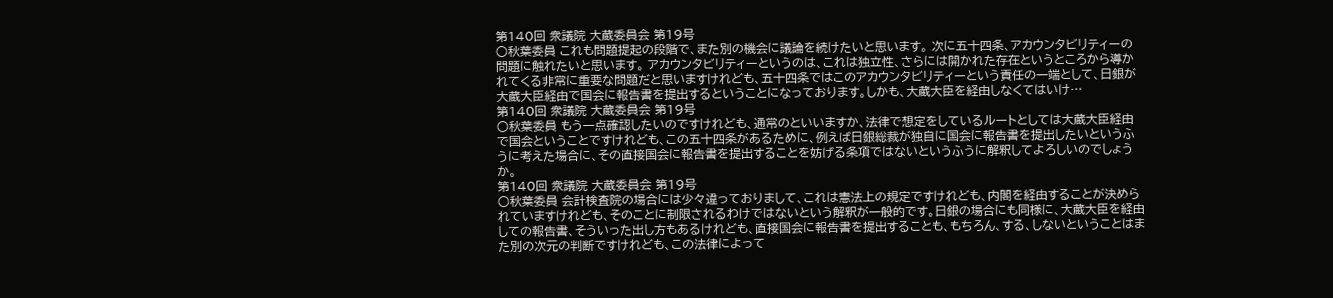第140回 衆議院 大蔵委員会 第19号
○秋葉委員 これも問題提起の段階で、また別の機会に議論を続けたいと思います。 次に五十四条、アカウンタビリティーの問題に触れたいと思います。 アカウンタビリティーというのは、これは独立性、さらには開かれた存在というところから導かれてくる非常に重要な問題だと思いますけれども、五十四条ではこのアカウンタビリティーという責任の一端として、日銀が大蔵大臣経由で国会に報告書を提出するということになっております。しかも、大蔵大臣を経由しなくてはいけ…
第140回 衆議院 大蔵委員会 第19号
○秋葉委員 もう一点確認したいのですけれども、通常のといいますか、法律で想定をしているルートとしては大蔵大臣経由で国会ということですけれども、この五十四条があるために、例えば日銀総裁が独自に国会に報告書を提出したいというふうに考えた場合に、その直接国会に報告書を提出することを妨げる条項ではないというふうに解釈してよろしいのでしょうか。
第140回 衆議院 大蔵委員会 第19号
○秋葉委員 会計検査院の場合には少々違っておりまして、これは憲法上の規定ですけれども、内閣を経由することが決められていますけれども、そのことに制限されるわけではないという解釈が一般的です。日銀の場合にも同様に、大蔵大臣を経由しての報告書、そういった出し方もあるけれども、直接国会に報告書を提出することも、もちろん、する、しないということはまた別の次元の判断ですけれども、この法律によって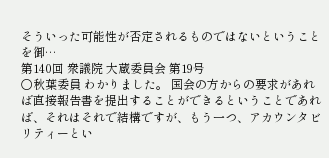そういった可能性が否定されるものではないということを御…
第140回 衆議院 大蔵委員会 第19号
○秋葉委員 わかりました。 国会の方からの要求があれば直接報告書を提出することができるということであれば、それはそれで結構ですが、もう一つ、アカウンタビリティーとい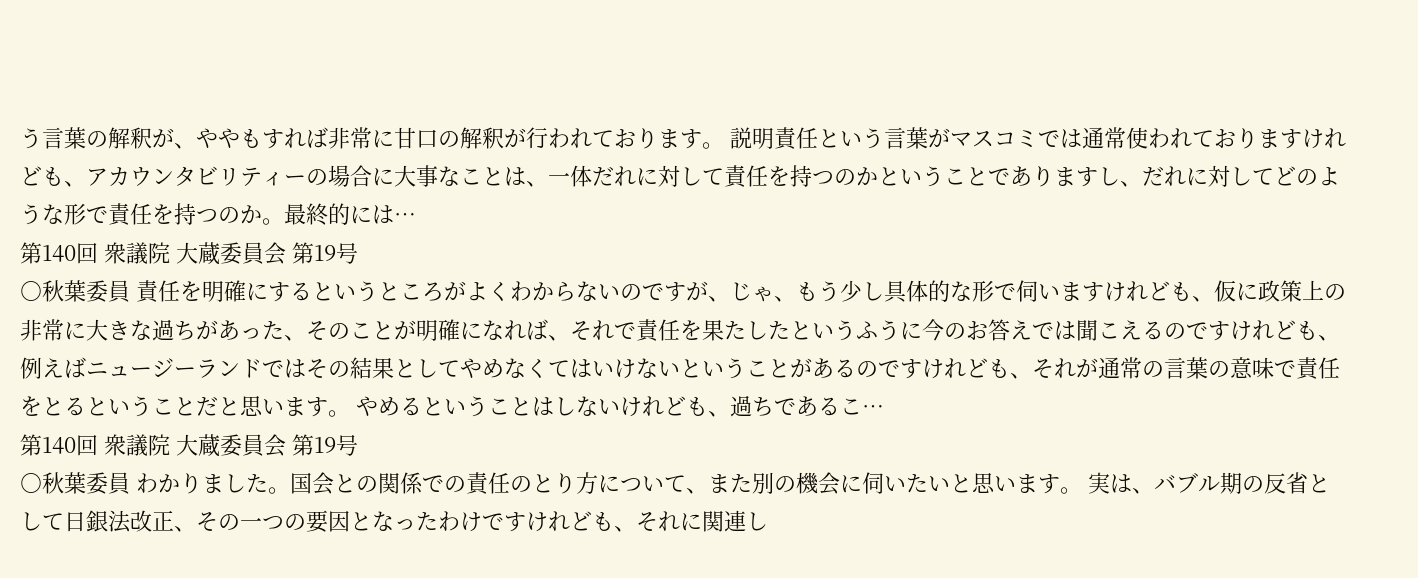う言葉の解釈が、ややもすれば非常に甘口の解釈が行われております。 説明責任という言葉がマスコミでは通常使われておりますけれども、アカウンタビリティーの場合に大事なことは、一体だれに対して責任を持つのかということでありますし、だれに対してどのような形で責任を持つのか。最終的には…
第140回 衆議院 大蔵委員会 第19号
○秋葉委員 責任を明確にするというところがよくわからないのですが、じゃ、もう少し具体的な形で伺いますけれども、仮に政策上の非常に大きな過ちがあった、そのことが明確になれば、それで責任を果たしたというふうに今のお答えでは聞こえるのですけれども、例えばニュージーランドではその結果としてやめなくてはいけないということがあるのですけれども、それが通常の言葉の意味で責任をとるということだと思います。 やめるということはしないけれども、過ちであるこ…
第140回 衆議院 大蔵委員会 第19号
○秋葉委員 わかりました。国会との関係での責任のとり方について、また別の機会に伺いたいと思います。 実は、バブル期の反省として日銀法改正、その一つの要因となったわけですけれども、それに関連し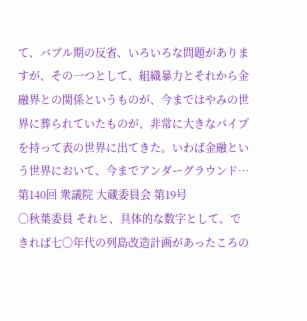て、バブル期の反省、いろいろな問題がありますが、その一つとして、組織暴力とそれから金融界との関係というものが、今まではやみの世界に葬られていたものが、非常に大きなパイプを持って表の世界に出てきた。いわば金融という世界において、今までアンダーグラウンド…
第140回 衆議院 大蔵委員会 第19号
○秋葉委員 それと、具体的な数字として、できれば七〇年代の列島改造計画があったころの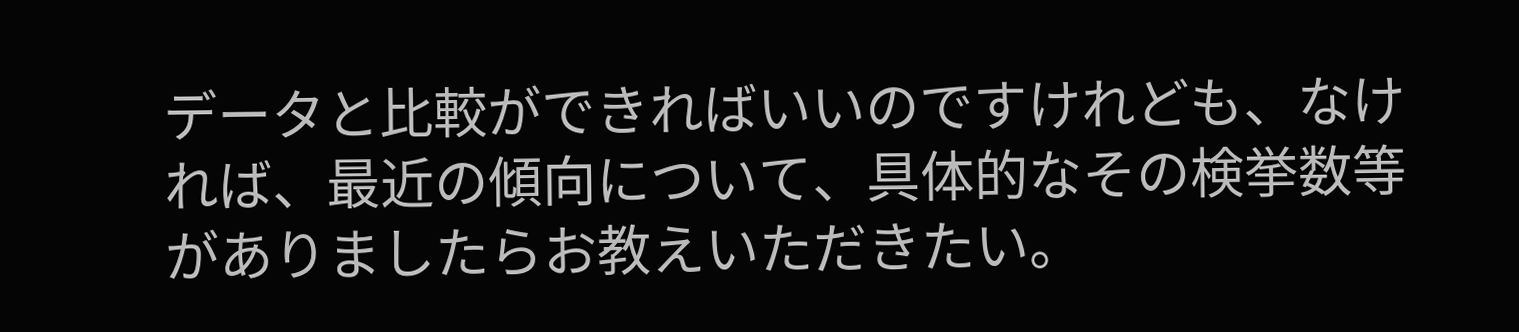データと比較ができればいいのですけれども、なければ、最近の傾向について、具体的なその検挙数等がありましたらお教えいただきたい。